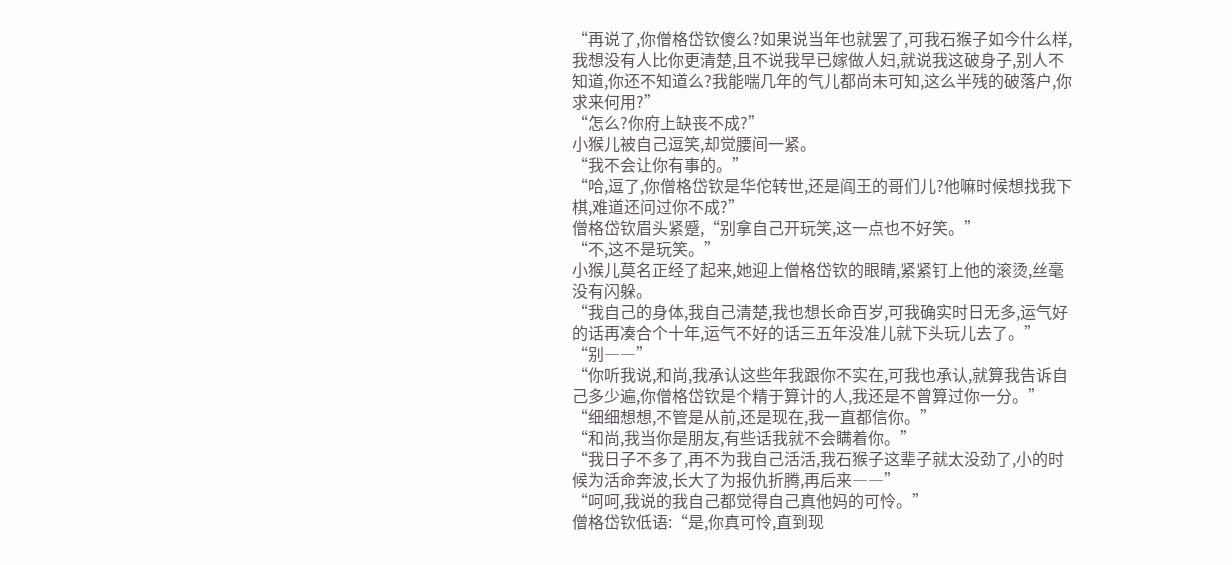“再说了,你僧格岱钦傻么?如果说当年也就罢了,可我石猴子如今什么样,我想没有人比你更清楚,且不说我早已嫁做人妇,就说我这破身子,别人不知道,你还不知道么?我能喘几年的气儿都尚未可知,这么半残的破落户,你求来何用?”
“怎么?你府上缺丧不成?”
小猴儿被自己逗笑,却觉腰间一紧。
“我不会让你有事的。”
“哈,逗了,你僧格岱钦是华佗转世,还是阎王的哥们儿?他嘛时候想找我下棋,难道还问过你不成?”
僧格岱钦眉头紧蹙,“别拿自己开玩笑,这一点也不好笑。”
“不,这不是玩笑。”
小猴儿莫名正经了起来,她迎上僧格岱钦的眼睛,紧紧钉上他的滚烫,丝毫没有闪躲。
“我自己的身体,我自己清楚,我也想长命百岁,可我确实时日无多,运气好的话再凑合个十年,运气不好的话三五年没准儿就下头玩儿去了。”
“别――”
“你听我说,和尚,我承认这些年我跟你不实在,可我也承认,就算我告诉自己多少遍,你僧格岱钦是个精于算计的人,我还是不曾算过你一分。”
“细细想想,不管是从前,还是现在,我一直都信你。”
“和尚,我当你是朋友,有些话我就不会瞒着你。”
“我日子不多了,再不为我自己活活,我石猴子这辈子就太没劲了,小的时候为活命奔波,长大了为报仇折腾,再后来――”
“呵呵,我说的我自己都觉得自己真他妈的可怜。”
僧格岱钦低语:“是,你真可怜,直到现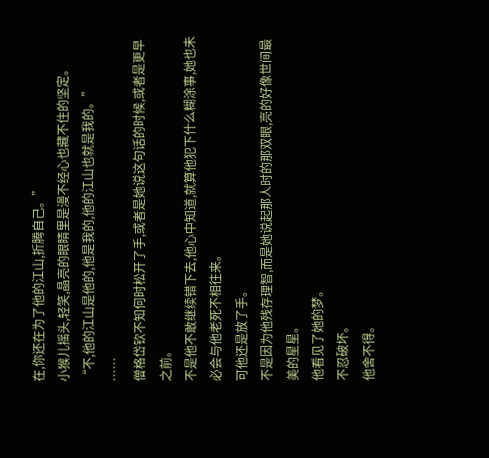在,你还在为了他的江山,折腾自己。”
小猴儿摇头,轻笑,晶亮的眼睛里是漫不经心也藏不住的坚定。
“不,他的江山是他的,他是我的,他的江山也就是我的。”
……
僧格岱钦不知何时松开了手,或者是她说这句话的时候,或者是更早之前。
不是他不敢继续错下去,他心中知道,就算他犯下什么糊涂事,她也未必会与他老死不相往来。
可他还是放了手。
不是因为他残存理智,而是她说起那人时的那双眼,亮的好像世间最美的星星。
他看见了她的梦。
不忍破坏。
他舍不得。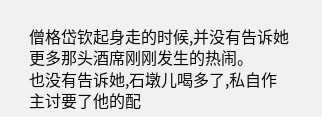僧格岱钦起身走的时候,并没有告诉她更多那头酒席刚刚发生的热闹。
也没有告诉她,石墩儿喝多了,私自作主讨要了他的配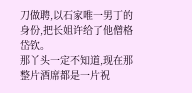刀做聘,以石家唯一男丁的身份,把长姐许给了他僧格岱钦。
那丫头一定不知道,现在那整片酒席都是一片祝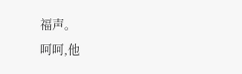福声。
呵呵,他